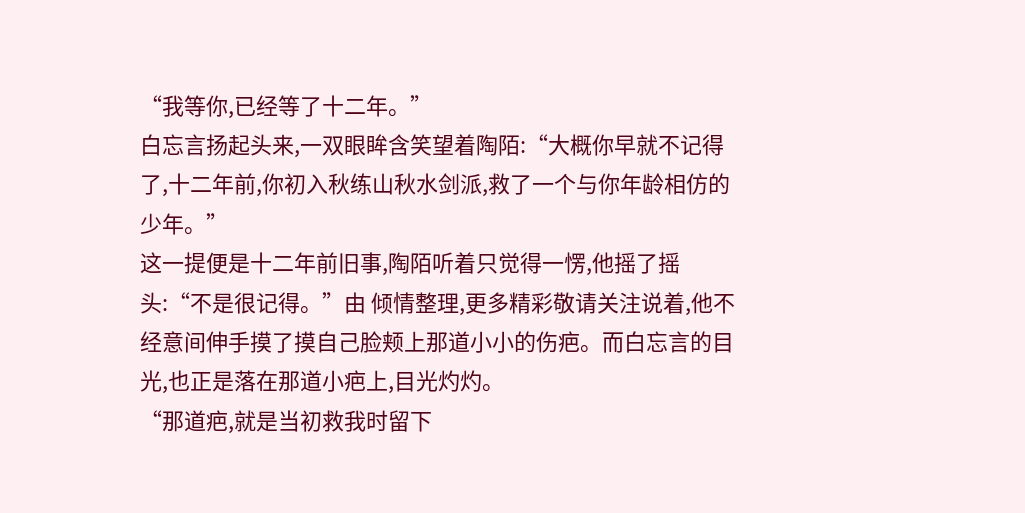“我等你,已经等了十二年。”
白忘言扬起头来,一双眼眸含笑望着陶陌:“大概你早就不记得了,十二年前,你初入秋练山秋水剑派,救了一个与你年龄相仿的少年。”
这一提便是十二年前旧事,陶陌听着只觉得一愣,他摇了摇头:“不是很记得。”由 倾情整理,更多精彩敬请关注说着,他不经意间伸手摸了摸自己脸颊上那道小小的伤疤。而白忘言的目光,也正是落在那道小疤上,目光灼灼。
“那道疤,就是当初救我时留下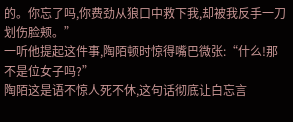的。你忘了吗,你费劲从狼口中救下我,却被我反手一刀划伤脸颊。”
一听他提起这件事,陶陌顿时惊得嘴巴微张:“什么!那不是位女子吗?”
陶陌这是语不惊人死不休,这句话彻底让白忘言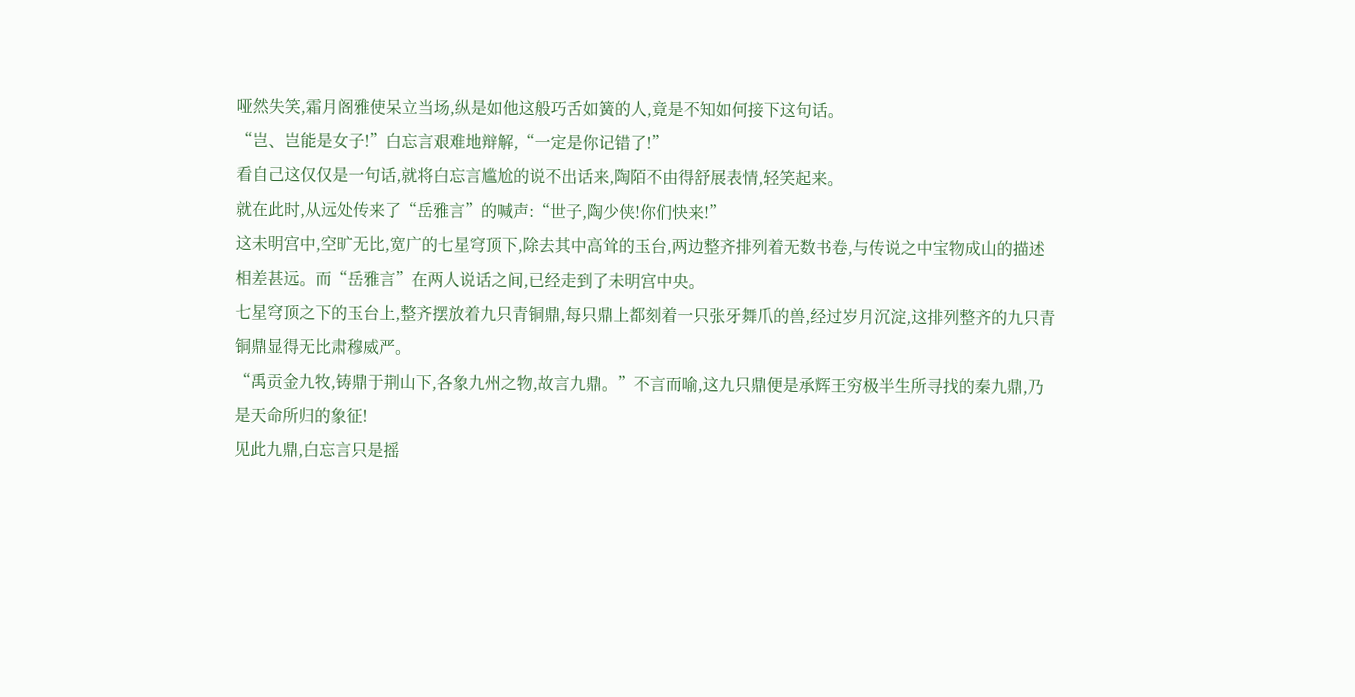哑然失笑,霜月阁雅使呆立当场,纵是如他这般巧舌如簧的人,竟是不知如何接下这句话。
“岂、岂能是女子!”白忘言艰难地辩解,“一定是你记错了!”
看自己这仅仅是一句话,就将白忘言尴尬的说不出话来,陶陌不由得舒展表情,轻笑起来。
就在此时,从远处传来了“岳雅言”的喊声:“世子,陶少侠!你们快来!”
这未明宫中,空旷无比,宽广的七星穹顶下,除去其中高耸的玉台,两边整齐排列着无数书卷,与传说之中宝物成山的描述相差甚远。而“岳雅言”在两人说话之间,已经走到了未明宫中央。
七星穹顶之下的玉台上,整齐摆放着九只青铜鼎,每只鼎上都刻着一只张牙舞爪的兽,经过岁月沉淀,这排列整齐的九只青铜鼎显得无比肃穆威严。
“禹贡金九牧,铸鼎于荆山下,各象九州之物,故言九鼎。”不言而喻,这九只鼎便是承辉王穷极半生所寻找的秦九鼎,乃是天命所归的象征!
见此九鼎,白忘言只是摇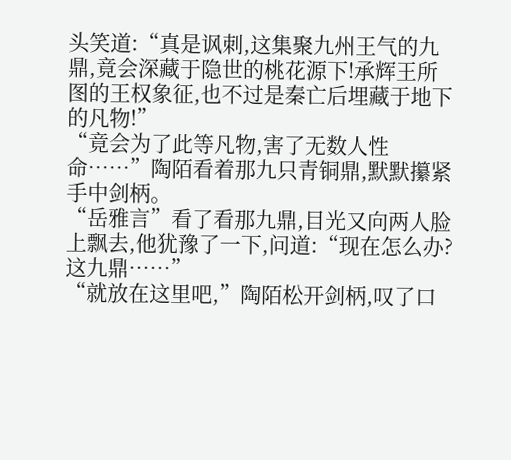头笑道:“真是讽刺,这集聚九州王气的九鼎,竟会深藏于隐世的桃花源下!承辉王所图的王权象征,也不过是秦亡后埋藏于地下的凡物!”
“竟会为了此等凡物,害了无数人性命……”陶陌看着那九只青铜鼎,默默攥紧手中剑柄。
“岳雅言”看了看那九鼎,目光又向两人脸上飘去,他犹豫了一下,问道:“现在怎么办?这九鼎……”
“就放在这里吧,”陶陌松开剑柄,叹了口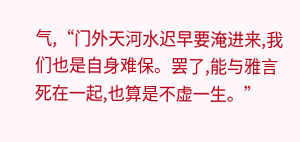气,“门外天河水迟早要淹进来,我们也是自身难保。罢了,能与雅言死在一起,也算是不虚一生。”